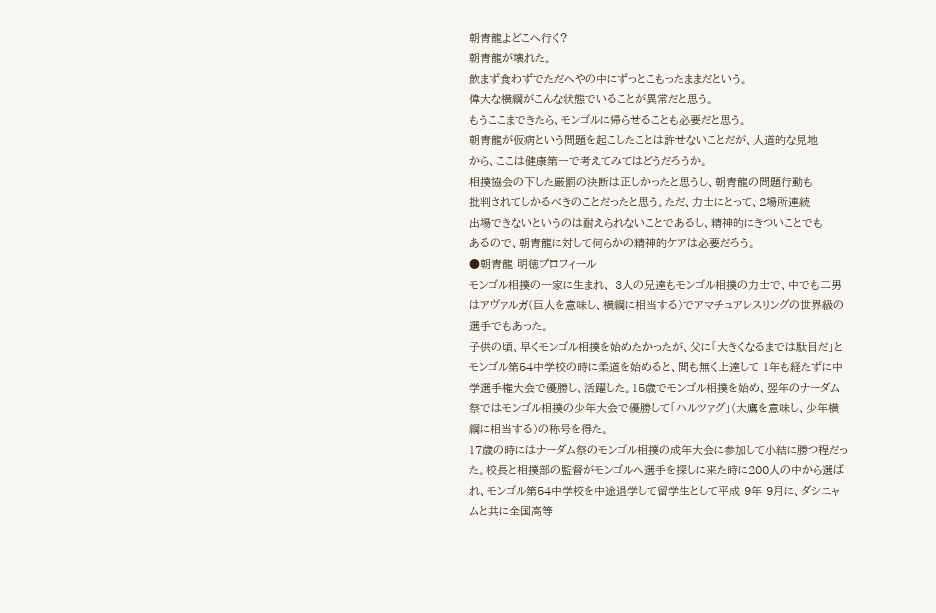朝青龍よどこへ行く?
朝青龍が壊れた。
飲まず食わずでただへやの中にずっとこもったままだという。
偉大な横綱がこんな状態でいることが異常だと思う。
もうここまできたら、モンゴルに帰らせることも必要だと思う。
朝青龍が仮病という問題を起こしたことは許せないことだが、人道的な見地
から、ここは健康第一で考えてみてはどうだろうか。
相撲協会の下した厳罰の決断は正しかったと思うし、朝青龍の問題行動も
批判されてしかるべきのことだったと思う。ただ、力士にとって、2場所連続
出場できないというのは耐えられないことであるし、精神的にきついことでも
あるので、朝青龍に対して何らかの精神的ケアは必要だろう。
●朝青龍 明徳プロフィール
モンゴル相撲の一家に生まれ、 3人の兄達もモンゴル相撲の力士で、中でも二男はアヴァルガ(巨人を意味し、横綱に相当する)でアマチュアレスリングの世界級の選手でもあった。
子供の頃、早くモンゴル相撲を始めたかったが、父に「大きくなるまでは駄目だ」とモンゴル第54中学校の時に柔道を始めると、間も無く上達して 1年も経たずに中学選手権大会で優勝し、活躍した。15歳でモンゴル相撲を始め、翌年のナーダム祭ではモンゴル相撲の少年大会で優勝して「ハルツァグ」(大鷹を意味し、少年横綱に相当する)の称号を得た。
17歳の時にはナーダム祭のモンゴル相撲の成年大会に参加して小結に勝つ程だった。校長と相撲部の監督がモンゴルへ選手を探しに来た時に200人の中から選ばれ、モンゴル第54中学校を中途退学して留学生として平成 9年 9月に、ダシニャムと共に全国高等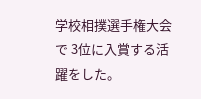学校相撲選手権大会で 3位に入賞する活躍をした。